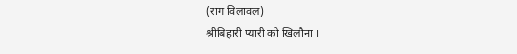(राग विलावल)
श्रीबिहारी प्यारी को खिलौना ।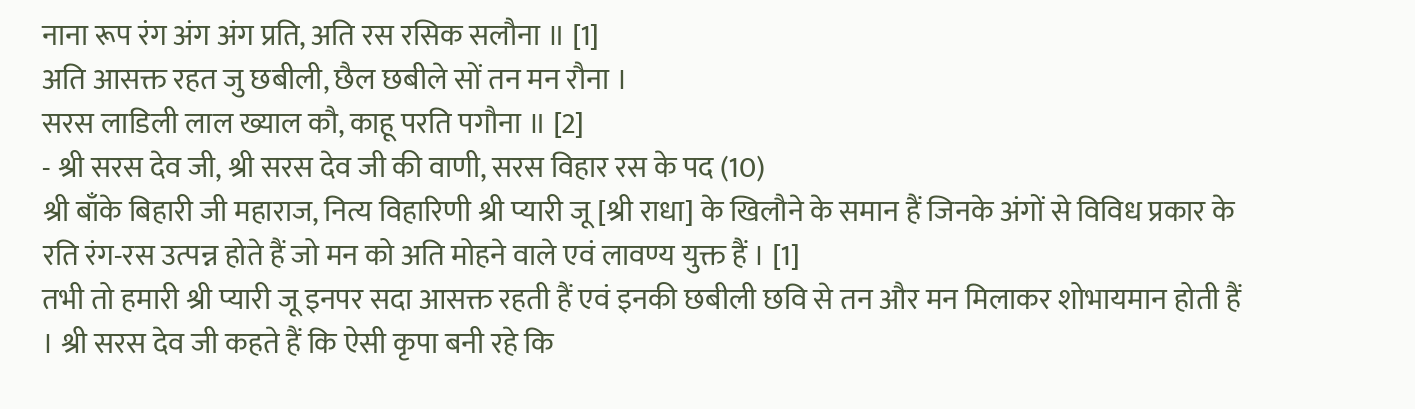नाना रूप रंग अंग अंग प्रति, अति रस रसिक सलौना ॥ [1]
अति आसक्त रहत जु छबीली, छैल छबीले सों तन मन रौना ।
सरस लाडिली लाल ख्याल कौ, काहू परति पगौना ॥ [2]
- श्री सरस देव जी, श्री सरस देव जी की वाणी, सरस विहार रस के पद (10)
श्री बाँके बिहारी जी महाराज, नित्य विहारिणी श्री प्यारी जू [श्री राधा] के खिलौने के समान हैं जिनके अंगों से विविध प्रकार के रति रंग-रस उत्पन्न होते हैं जो मन को अति मोहने वाले एवं लावण्य युक्त हैं । [1]
तभी तो हमारी श्री प्यारी जू इनपर सदा आसक्त रहती हैं एवं इनकी छबीली छवि से तन और मन मिलाकर शोभायमान होती हैं । श्री सरस देव जी कहते हैं कि ऐसी कृपा बनी रहे कि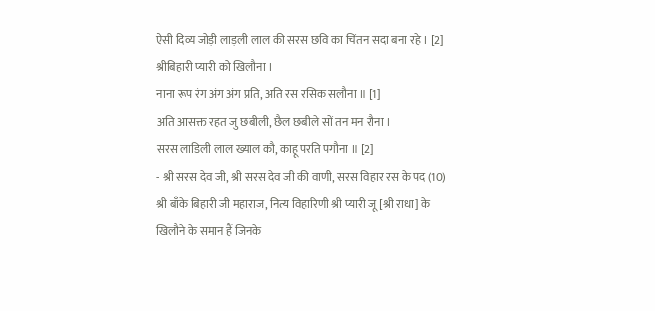ऐसी दिव्य जोड़ी लाड़ली लाल की सरस छवि का चिंतन सदा बना रहे । [2]
श्रीबिहारी प्यारी को खिलौना ।
नाना रूप रंग अंग अंग प्रति, अति रस रसिक सलौना ॥ [1]
अति आसक्त रहत जु छबीली, छैल छबीले सों तन मन रौना ।
सरस लाडिली लाल ख्याल कौ, काहू परति पगौना ॥ [2]
- श्री सरस देव जी, श्री सरस देव जी की वाणी, सरस विहार रस के पद (10)
श्री बाँके बिहारी जी महाराज, नित्य विहारिणी श्री प्यारी जू [श्री राधा] के खिलौने के समान हैं जिनके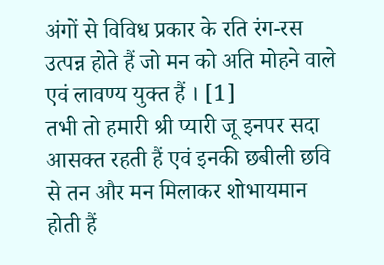अंगों से विविध प्रकार के रति रंग-रस उत्पन्न होते हैं जो मन को अति मोहने वाले एवं लावण्य युक्त हैं । [1]
तभी तो हमारी श्री प्यारी जू इनपर सदा आसक्त रहती हैं एवं इनकी छबीली छवि से तन और मन मिलाकर शोभायमान होती हैं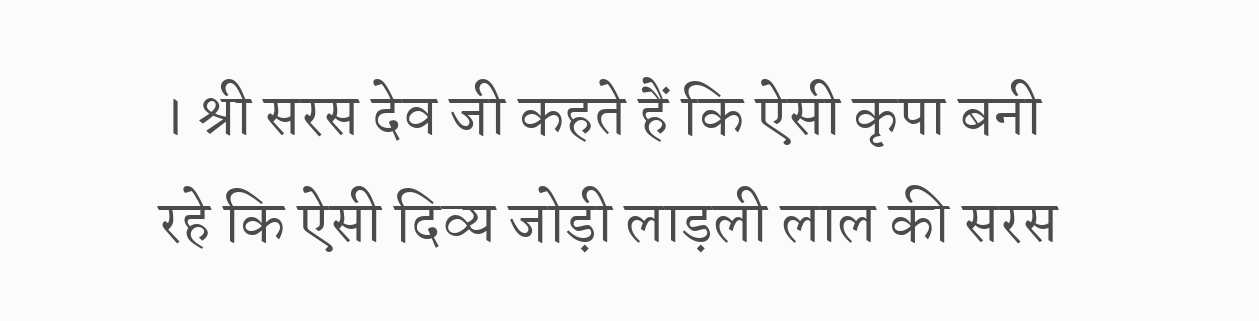। श्री सरस देव जी कहते हैं कि ऐसी कृपा बनी रहे कि ऐसी दिव्य जोड़ी लाड़ली लाल की सरस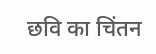छवि का चिंतन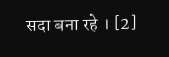सदा बना रहे । [2]